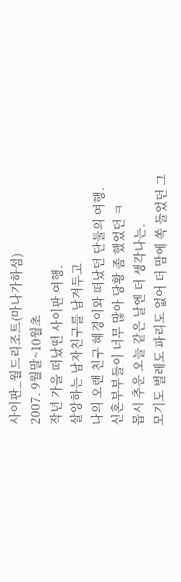사이판_월드리조트(마나가하섬)
2007. 9월말~10월초
작년 가을 떠났떤 사이판 여행.
살앙하는 남자친구를 남겨두고
나의 오랜 친구 혜경이와 떠났던 단둘의 여행.
신혼부부들이 너무 많아 당황 좀 했었던 ㅋ
몹시 추운 오늘 같은 날엔 더 생각나는.
모기도 벌레도 파리도 없어 더 맘에 쏙 들었던 그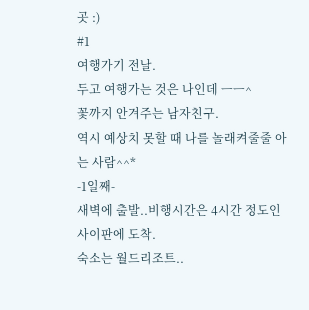곳 :)
#1
여행가기 전날.
두고 여행가는 것은 나인데 ㅡㅡ^
꽃까지 안겨주는 남자친구.
역시 예상치 못할 때 나를 놀래켜줄줄 아는 사람^^*
-1일째-
새벽에 출발..비행시간은 4시간 정도인 사이판에 도착.
숙소는 월드리조트..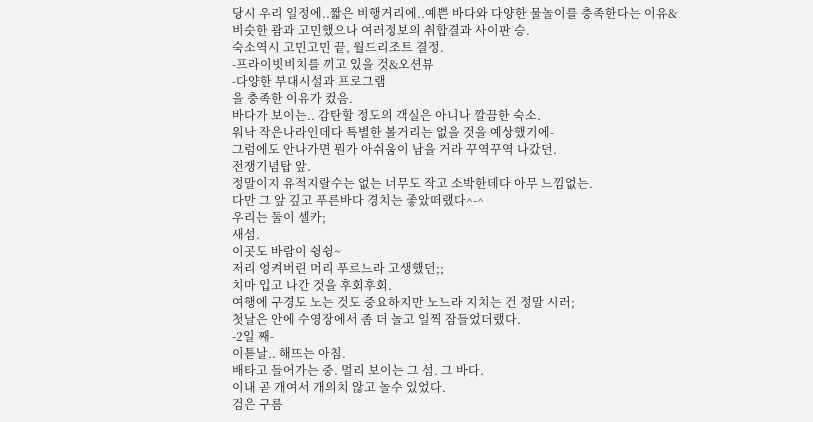당시 우리 일정에..짧은 비행거리에..예쁜 바다와 다양한 물놀이를 충족한다는 이유&
비슷한 괌과 고민했으나 여러정보의 취합결과 사이판 승.
숙소역시 고민고민 끝, 월드리조트 결정.
-프라이빗비치를 끼고 있을 것&오션뷰
-다양한 부대시설과 프로그램
을 충족한 이유가 컸음.
바다가 보이는.. 감탄할 정도의 객실은 아니나 깔끔한 숙소.
워낙 작은나라인데다 특별한 볼거리는 없을 것을 예상했기에-
그럼에도 안나가면 뭔가 아쉬움이 남을 거라 꾸역꾸역 나갔던.
전쟁기념탑 앞.
정말이지 유적지랄수는 없는 너무도 작고 소박한데다 아무 느낌없는.
다만 그 앞 깊고 푸른바다 경치는 좋았떠랬다^-^
우리는 둘이 셀카;
새섬.
이곳도 바람이 슁슁~
저리 엉켜버린 머리 푸르느라 고생했던;;
치마 입고 나간 것을 후회후회.
여행에 구경도 노는 것도 중요하지만 노느라 지치는 건 정말 시러;
첫날은 안에 수영장에서 좀 더 놀고 일찍 잠들었더랬다.
-2일 째-
이튿날.. 해뜨는 아침.
배타고 들어가는 중. 멀리 보이는 그 섬. 그 바다.
이내 곧 개여서 개의치 않고 놀수 있었다.
검은 구름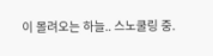이 몰려오는 하늘.. 스노쿨링 중.